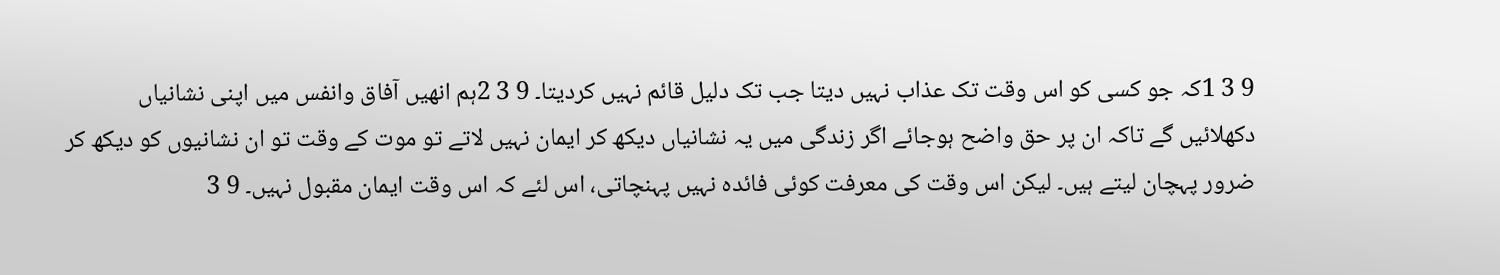9 3 1کہ جو کسی کو اس وقت تک عذاب نہیں دیتا جب تک دلیل قائم نہیں کردیتا۔ 9 3 2ہم انھیں آفاق وانفس میں اپنی نشانیاں دکھلائیں گے تاکہ ان پر حق واضح ہوجائے اگر زندگی میں یہ نشانیاں دیکھ کر ایمان نہیں لاتے تو موت کے وقت تو ان نشانیوں کو دیکھ کر ضرور پہچان لیتے ہیں۔ لیکن اس وقت کی معرفت کوئی فائدہ نہیں پہنچاتی، اس لئے کہ اس وقت ایمان مقبول نہیں۔ 9 3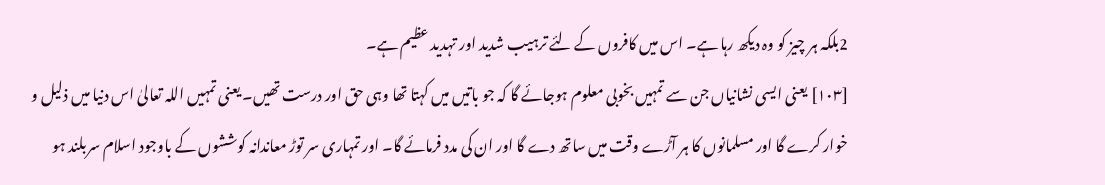2بلکہ ہر چیز کو وہ دیکھ رہا ہے۔ اس میں کافروں کے لئے ترہیب شدید اور تہدید عظیم ہے۔
[١٠٣] یعنی ایسی نشانیاں جن سے تمہیں بخوبی معلوم ہوجائے گا کہ جو باتیں میں کہتا تھا وہی حق اور درست تھیں۔ یعنی تمہیں اللہ تعالیٰ اس دنیا میں ذلیل و خوار کرے گا اور مسلمانوں کا ہر آڑے وقت میں ساتھ دے گا اور ان کی مدد فرمائے گا۔ اور تمہاری سر توڑ معاندانہ کوششوں کے باوجود اسلام سربلند ہو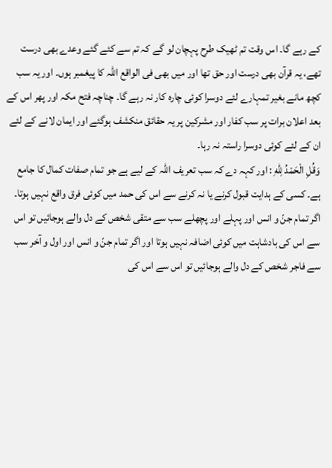کے رہے گا۔ اس وقت تم ٹھیک طرح پہچان لو گے کہ تم سے کئے گئے وعدے بھی درست تھے، یہ قرآن بھی درست اور حق تھا اور میں بھی فی الواقع اللہ کا پیغمبر ہوں۔ اور یہ سب کچھ مانے بغیر تمہارے لئے دوسرا کوئی چارہ کار نہ رہے گا۔ چناچہ فتح مکہ اور پھر اس کے بعد اعلان برات پر سب کفار اور مشرکین پر یہ حقائق منکشف ہوگئے اور ایمان لانے کے لئے ان کے لئے کوئی دوسرا راستہ نہ رہا۔
وَقُلِ الْحَمْدُ لِلّٰهِ : اور کہہ دے کہ سب تعریف اللہ کے لیے ہے جو تمام صفات کمال کا جامع ہے۔ کسی کے ہدایت قبول کرنے یا نہ کرنے سے اس کی حمد میں کوئی فرق واقع نہیں ہوتا۔ اگر تمام جنّ و انس اور پہلے اور پچھلے سب سے متقی شخص کے دل والے ہوجائیں تو اس سے اس کی بادشاہت میں کوئی اضافہ نہیں ہوتا اور اگر تمام جنّ و انس اور اول و آخر سب سے فاجر شخص کے دل والے ہوجائیں تو اس سے اس کی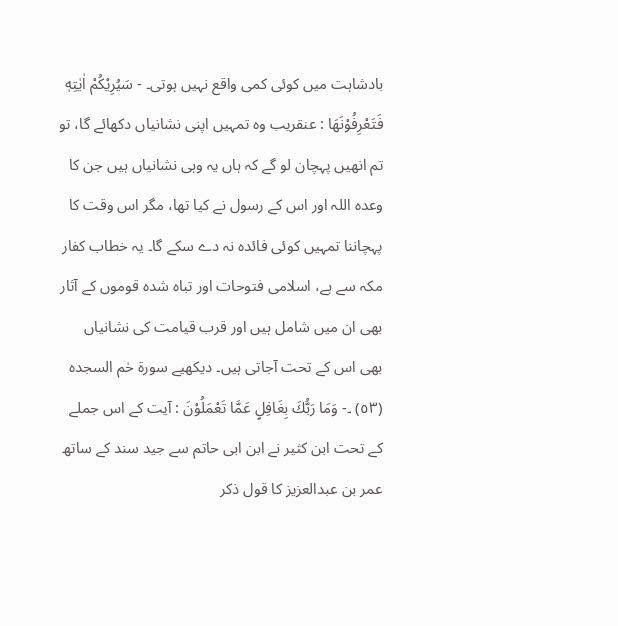بادشاہت میں کوئی کمی واقع نہیں ہوتی۔ - سَيُرِيْكُمْ اٰيٰتِهٖ فَتَعْرِفُوْنَهَا : عنقریب وہ تمہیں اپنی نشانیاں دکھائے گا، تو تم انھیں پہچان لو گے کہ ہاں یہ وہی نشانیاں ہیں جن کا وعدہ اللہ اور اس کے رسول نے کیا تھا، مگر اس وقت کا پہچاننا تمہیں کوئی فائدہ نہ دے سکے گا۔ یہ خطاب کفار مکہ سے ہے، اسلامی فتوحات اور تباہ شدہ قوموں کے آثار بھی ان میں شامل ہیں اور قرب قیامت کی نشانیاں بھی اس کے تحت آجاتی ہیں۔ دیکھیے سورة حٰم السجدہ (٥٣) ۔- وَمَا رَبُّكَ بِغَافِلٍ عَمَّا تَعْمَلُوْنَ : آیت کے اس جملے کے تحت ابن کثیر نے ابن ابی حاتم سے جید سند کے ساتھ عمر بن عبدالعزیز کا قول ذکر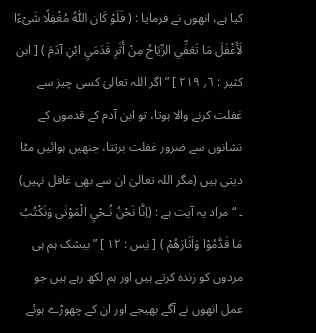کیا ہے، انھوں نے فرمایا : ( فَلَوْ کَان اللّٰہُ مُغْفِلًا شَیْءًا لَأَغْفَلَ مَا تَعَفِّي الرِّیَاحُ مِنْ أَثَرِ قَدَمَيِ ابْنِ آدَمَ ) [ ابن کثیر : ٦؍ ٢١٩ ] ” اگر اللہ تعالیٰ کسی چیز سے غفلت کرنے والا ہوتا، تو ابن آدم کے قدموں کے نشانوں سے ضرور غفلت برتتا، جنھیں ہوائیں مٹا دیتی ہیں (مگر اللہ تعالیٰ ان سے بھی غافل نہیں) ۔ “ مراد یہ آیت ہے : (اِنَّا نَحْنُ نُـحْيِ الْمَوْتٰى وَنَكْتُبُ مَا قَدَّمُوْا وَاٰثَارَهُمْ ) [ یٰس : ١٢ ] ” بیشک ہم ہی مردوں کو زندہ کرتے ہیں اور ہم لکھ رہے ہیں جو عمل انھوں نے آگے بھیجے اور ان کے چھوڑے ہوئے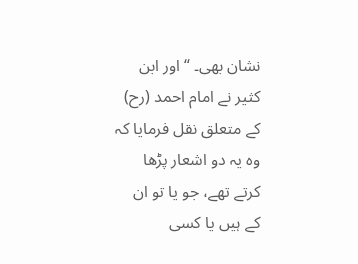نشان بھی۔ “ اور ابن کثیر نے امام احمد (رح) کے متعلق نقل فرمایا کہ وہ یہ دو اشعار پڑھا کرتے تھے، جو یا تو ان کے ہیں یا کسی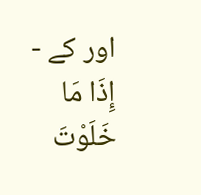اور کے - إِذَا مَا خَلَوْتَ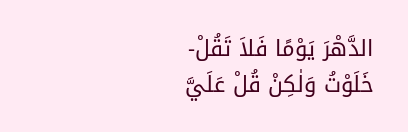الدَّھْرَ یَوْمًا فَلاَ تَقُلْ- خَلَوْتُ وَلٰکِنْ قُلْ عَلَيَّ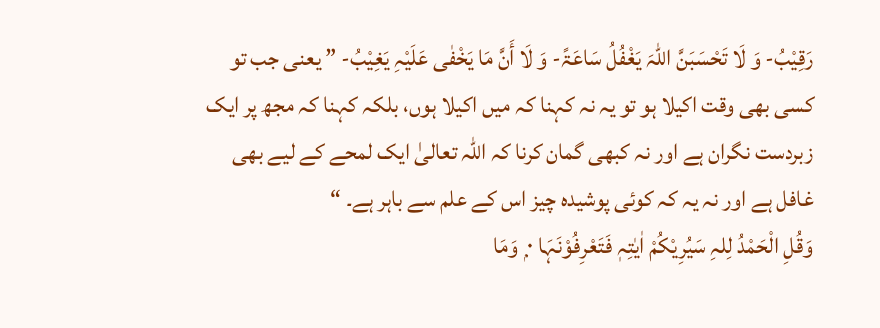رَقِیْبُ- وَ لَا تَحْسَبَنَّ اللّٰہَ یَغْفُلُ سَاعَۃً- وَ لَا أَنَّ مَا یَخْفٰی عَلَیْہِ یَغِیْبُ- ” یعنی جب تو کسی بھی وقت اکیلا ہو تو یہ نہ کہنا کہ میں اکیلا ہوں، بلکہ کہنا کہ مجھ پر ایک زبردست نگران ہے اور نہ کبھی گمان کرنا کہ اللہ تعالیٰ ایک لمحے کے لیے بھی غافل ہے اور نہ یہ کہ کوئی پوشیدہ چیز اس کے علم سے باہر ہے۔ “
وَقُلِ الْحَمْدُ لِلہِ سَيُرِيْكُمْ اٰيٰتِہٖ فَتَعْرِفُوْنَہَا ٠ ۭ وَمَا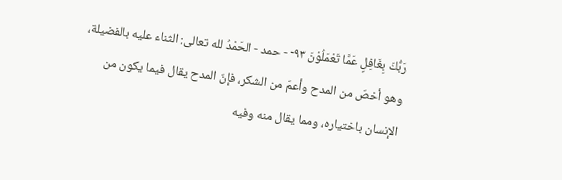رَبُّكَ بِغَافِلٍ عَمَّا تَعْمَلُوْنَ ٩٣ ۧ - حمد - الحَمْدُ لله تعالی: الثناء عليه بالفضیلة، وهو أخصّ من المدح وأعمّ من الشکر، فإنّ المدح يقال فيما يكون من الإنسان باختیاره، ومما يقال منه وفيه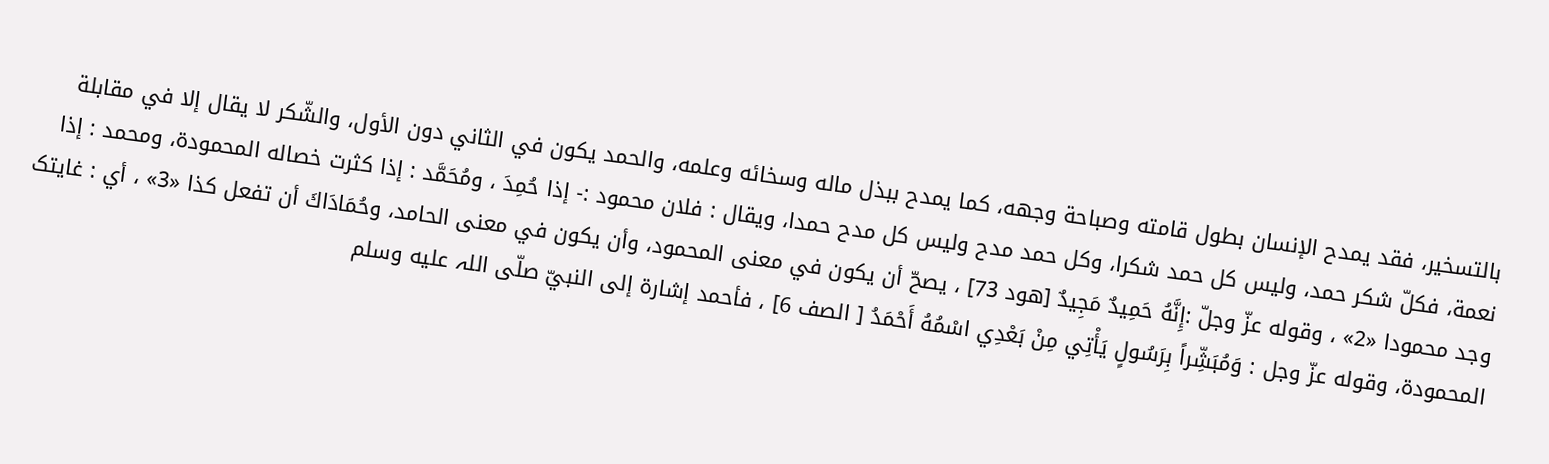بالتسخیر، فقد يمدح الإنسان بطول قامته وصباحة وجهه، كما يمدح ببذل ماله وسخائه وعلمه، والحمد يكون في الثاني دون الأول، والشّكر لا يقال إلا في مقابلة نعمة، فكلّ شکر حمد، ولیس کل حمد شکرا، وکل حمد مدح ولیس کل مدح حمدا، ويقال : فلان محمود :- إذا حُمِدَ ، ومُحَمَّد : إذا کثرت خصاله المحمودة، ومحمد : إذا وجد محمودا «2» ، وقوله عزّ وجلّ :إِنَّهُ حَمِيدٌ مَجِيدٌ [هود 73] ، يصحّ أن يكون في معنی المحمود، وأن يكون في معنی الحامد، وحُمَادَاكَ أن تفعل کذا «3» ، أي : غایتک المحمودة، وقوله عزّ وجل : وَمُبَشِّراً بِرَسُولٍ يَأْتِي مِنْ بَعْدِي اسْمُهُ أَحْمَدُ [ الصف 6] ، فأحمد إشارة إلى النبيّ صلّى اللہ عليه وسلم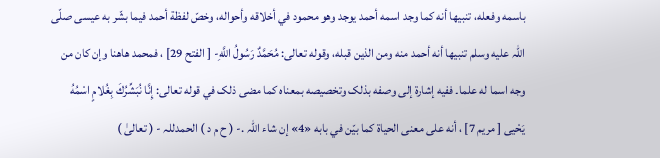باسمه وفعله، تنبيها أنه كما وجد اسمه أحمد يوجد وهو محمود في أخلاقه وأحواله، وخصّ لفظة أحمد فيما بشّر به عيسى صلّى اللہ عليه وسلم تنبيها أنه أحمد منه ومن الذین قبله، وقوله تعالی: مُحَمَّدٌ رَسُولُ اللَّهِ- [ الفتح 29] ، فمحمد هاهنا وإن کان من وجه اسما له علما۔ ففيه إشارة إلى وصفه بذلک وتخصیصه بمعناه كما مضی ذلک في قوله تعالی: إِنَّا نُبَشِّرُكَ بِغُلامٍ اسْمُهُ يَحْيى [ مریم 7] ، أنه علی معنی الحیاة كما بيّن في بابه «4» إن شاء اللہ .- ( ح م د ) الحمدللہ - ( تعالیٰ )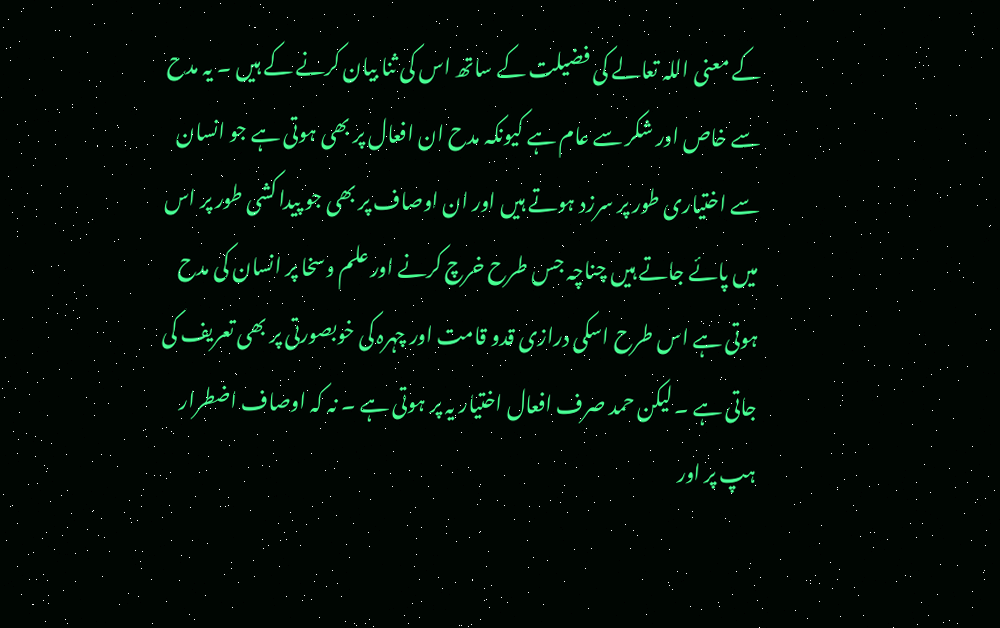کے معنی اللہ تعالے کی فضیلت کے ساتھ اس کی ثنا بیان کرنے کے ہیں ۔ یہ مدح سے خاص اور شکر سے عام ہے کیونکہ مدح ان افعال پر بھی ہوتی ہے جو انسان سے اختیاری طور پر سرزد ہوتے ہیں اور ان اوصاف پر بھی جو پیدا کشی طور پر اس میں پائے جاتے ہیں چناچہ جس طرح خرچ کرنے اور علم وسخا پر انسان کی مدح ہوتی ہے اس طرح اسکی درازی قدو قامت اور چہرہ کی خوبصورتی پر بھی تعریف کی جاتی ہے ۔ لیکن حمد صرف افعال اختیار یہ پر ہوتی ہے ۔ نہ کہ اوصاف اضطرار ہپ پر اور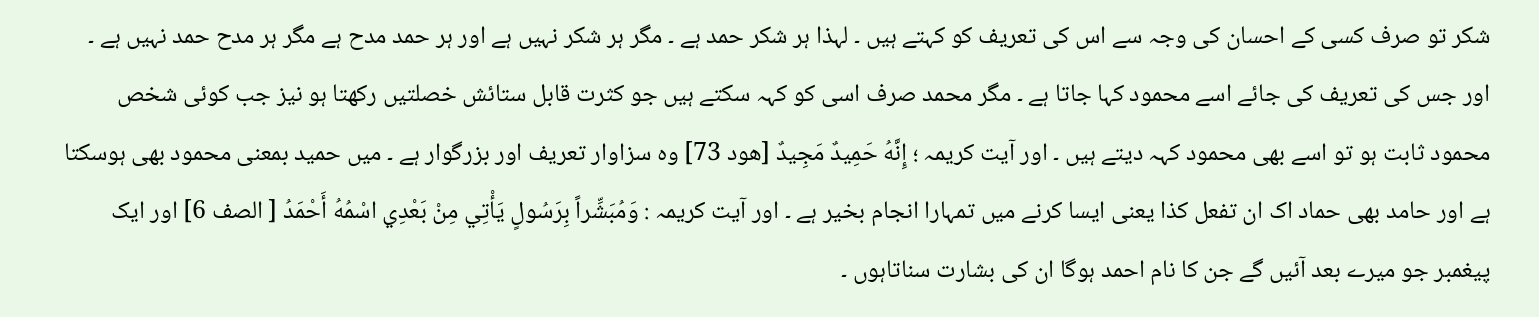شکر تو صرف کسی کے احسان کی وجہ سے اس کی تعریف کو کہتے ہیں ۔ لہذا ہر شکر حمد ہے ۔ مگر ہر شکر نہیں ہے اور ہر حمد مدح ہے مگر ہر مدح حمد نہیں ہے ۔ اور جس کی تعریف کی جائے اسے محمود کہا جاتا ہے ۔ مگر محمد صرف اسی کو کہہ سکتے ہیں جو کثرت قابل ستائش خصلتیں رکھتا ہو نیز جب کوئی شخص محمود ثابت ہو تو اسے بھی محمود کہہ دیتے ہیں ۔ اور آیت کریمہ ؛ إِنَّهُ حَمِيدٌ مَجِيدٌ [هود 73] وہ سزاوار تعریف اور بزرگوار ہے ۔ میں حمید بمعنی محمود بھی ہوسکتا ہے اور حامد بھی حماد اک ان تفعل کذا یعنی ایسا کرنے میں تمہارا انجام بخیر ہے ۔ اور آیت کریمہ : وَمُبَشِّراً بِرَسُولٍ يَأْتِي مِنْ بَعْدِي اسْمُهُ أَحْمَدُ [ الصف 6] اور ایک پیغمبر جو میرے بعد آئیں گے جن کا نام احمد ہوگا ان کی بشارت سناتاہوں ۔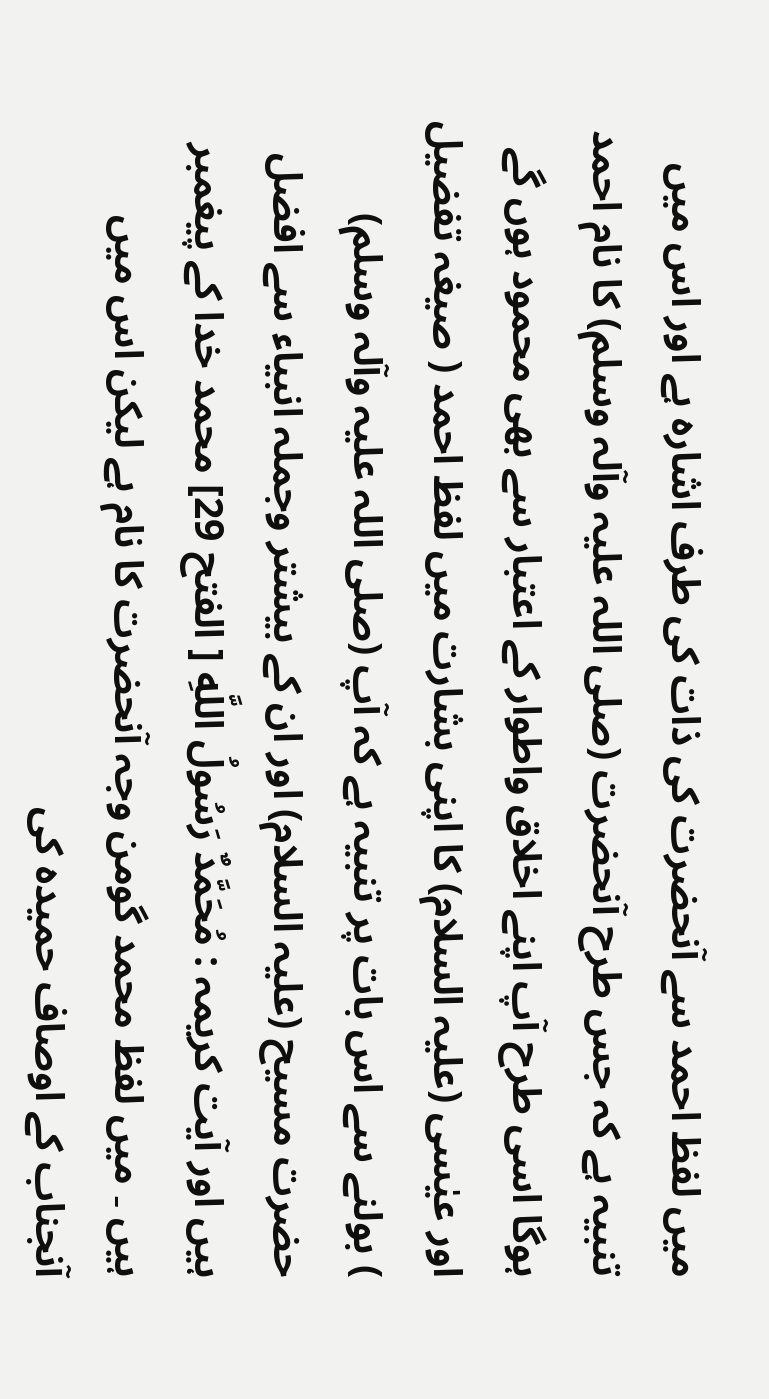میں لفظ احمد سے آنحضرت کی ذات کی طرف اشارہ ہے اور اس میں تنبیہ ہے کہ جس طرح آنحضرت (صلی اللہ علیہ وآلہ وسلم) کا نام احمد ہوگا اسی طرح آپ اپنے اخلاق واطوار کے اعتبار سے بھی محمود ہوں گے اور عیٰسی (علیہ السلام) کا اپنی بشارت میں لفظ احمد ( صیغہ تفضیل ) بولنے سے اس بات پر تنبیہ ہے کہ آپ (صلی اللہ علیہ وآلہ وسلم) حضرت مسیح (علیہ السلام) اور ان کے بیشتر وجملہ انبیاء سے افضل ہیں اور آیت کریمہ : مُحَمَّدٌ رَسُولُ اللَّهِ [ الفتح 29] محمد خدا کے پیغمبر ہیں ۔ میں لفظ محمد گومن وجہ آنحضرت کا نام ہے لیکن اس میں آنجناب کے اوصاف حمیدہ کی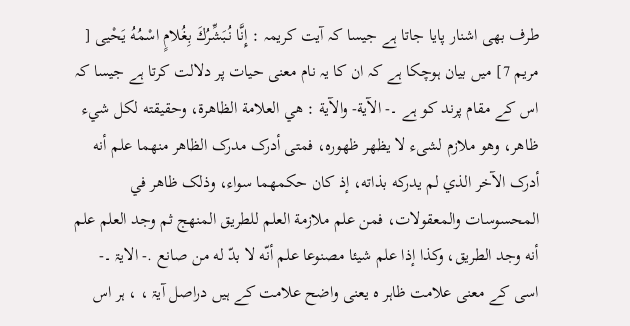طرف بھی اشنار پایا جاتا ہے جیسا کہ آیت کریمہ : إِنَّا نُبَشِّرُكَ بِغُلامٍ اسْمُهُ يَحْيى [ مریم 7] میں بیان ہوچکا ہے کہ ان کا یہ نام معنی حیات پر دلالت کرتا ہے جیسا کہ اس کے مقام پرند کو ہے ۔- الآية- والآية : هي العلامة الظاهرة، وحقیقته لکل شيء ظاهر، وهو ملازم لشیء لا يظهر ظهوره، فمتی أدرک مدرک الظاهر منهما علم أنه أدرک الآخر الذي لم يدركه بذاته، إذ کان حكمهما سواء، وذلک ظاهر في المحسوسات والمعقولات، فمن علم ملازمة العلم للطریق المنهج ثم وجد العلم علم أنه وجد الطریق، وکذا إذا علم شيئا مصنوعا علم أنّه لا بدّ له من صانع .- الایۃ ۔- اسی کے معنی علامت ظاہر ہ یعنی واضح علامت کے ہیں دراصل آیۃ ، ، ہر اس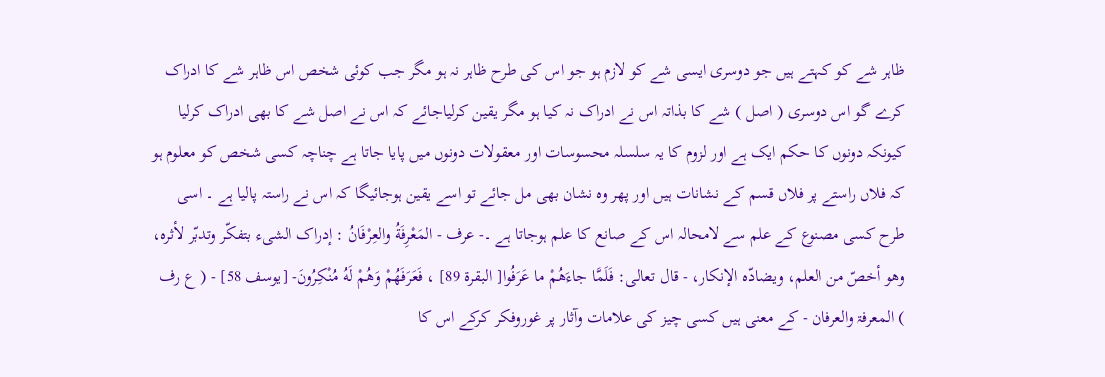ظاہر شے کو کہتے ہیں جو دوسری ایسی شے کو لازم ہو جو اس کی طرح ظاہر نہ ہو مگر جب کوئی شخص اس ظاہر شے کا ادراک کرے گو اس دوسری ( اصل ) شے کا بذاتہ اس نے ادراک نہ کیا ہو مگر یقین کرلیاجائے کہ اس نے اصل شے کا بھی ادراک کرلیا کیونکہ دونوں کا حکم ایک ہے اور لزوم کا یہ سلسلہ محسوسات اور معقولات دونوں میں پایا جاتا ہے چناچہ کسی شخص کو معلوم ہو کہ فلاں راستے پر فلاں قسم کے نشانات ہیں اور پھر وہ نشان بھی مل جائے تو اسے یقین ہوجائیگا کہ اس نے راستہ پالیا ہے ۔ اسی طرح کسی مصنوع کے علم سے لامحالہ اس کے صانع کا علم ہوجاتا ہے ۔- عرف - المَعْرِفَةُ والعِرْفَانُ : إدراک الشیء بتفکّر وتدبّر لأثره، وهو أخصّ من العلم، ويضادّه الإنكار، - قال تعالی: فَلَمَّا جاءَهُمْ ما عَرَفُوا[ البقرة 89] ، فَعَرَفَهُمْ وَهُمْ لَهُ مُنْكِرُونَ- [يوسف 58] - ( ع رف ) المعرفۃ والعرفان - کے معنی ہیں کسی چیز کی علامات وآثار پر غوروفکر کرکے اس کا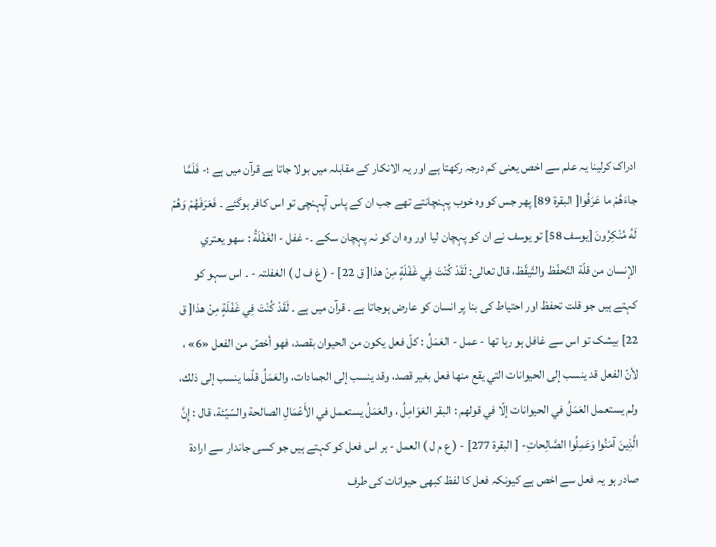ادراک کرلینا یہ علم سے اخص یعنی کم درجہ رکھتا ہے اور یہ الانکار کے مقابلہ میں بولا جاتا ہے قرآن میں ہے ؛- فَلَمَّا جاءَهُمْ ما عَرَفُوا[ البقرة 89] پھر جس کو وہ خوب پہنچانتے تھے جب ان کے پاس آپہنچی تو اس کافر ہوگئے ۔ فَعَرَفَهُمْ وَهُمْ لَهُ مُنْكِرُونَ [يوسف 58] تو یوسف نے ان کو پہچان لیا اور وہ ان کو نہ پہچان سکے ۔- غفل - الغَفْلَةُ : سهو يعتري الإنسان من قلّة التّحفّظ والتّيقّظ، قال تعالی: لَقَدْ كُنْتَ فِي غَفْلَةٍ مِنْ هذا[ ق 22] - ( غ ف ل ) الغفلتہ - ۔ اس سہو کو کہتے ہیں جو قلت تحفظ اور احتیاط کی بنا پر انسان کو عارض ہوجاتا ہے ۔ قرآن میں ہے ۔ لَقَدْ كُنْتَ فِي غَفْلَةٍ مِنْ هذا[ ق 22] بیشک تو اس سے غافل ہو رہا تھا - عمل - العَمَلُ : كلّ فعل يكون من الحیوان بقصد، فهو أخصّ من الفعل «6» ، لأنّ الفعل قد ينسب إلى الحیوانات التي يقع منها فعل بغیر قصد، وقد ينسب إلى الجمادات، والعَمَلُ قلّما ينسب إلى ذلك، ولم يستعمل العَمَلُ في الحیوانات إلّا في قولهم : البقر العَوَامِلُ ، والعَمَلُ يستعمل في الأَعْمَالِ الصالحة والسّيّئة، قال : إِنَّ الَّذِينَ آمَنُوا وَعَمِلُوا الصَّالِحاتِ- [ البقرة 277] - ( ع م ل ) العمل - ہر اس فعل کو کہتے ہیں جو کسی جاندار سے ارادۃ صادر ہو یہ فعل سے اخص ہے کیونکہ فعل کا لفظ کبھی حیوانات کی طرف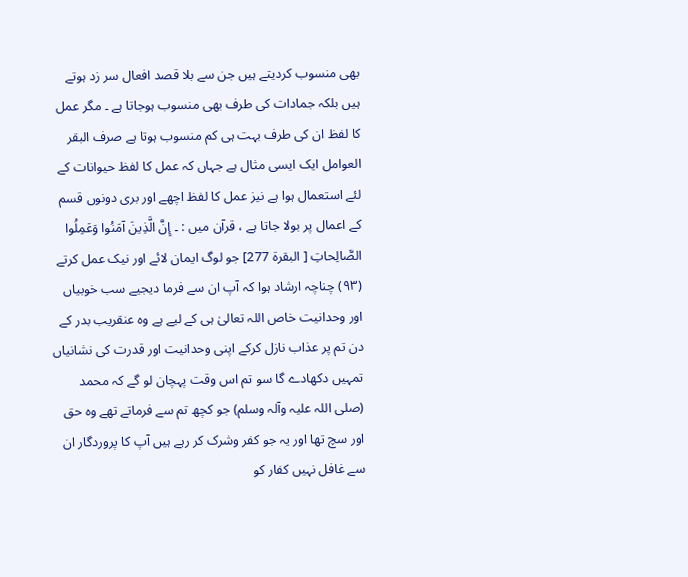بھی منسوب کردیتے ہیں جن سے بلا قصد افعال سر زد ہوتے ہیں بلکہ جمادات کی طرف بھی منسوب ہوجاتا ہے ۔ مگر عمل کا لفظ ان کی طرف بہت ہی کم منسوب ہوتا ہے صرف البقر العوامل ایک ایسی مثال ہے جہاں کہ عمل کا لفظ حیوانات کے لئے استعمال ہوا ہے نیز عمل کا لفظ اچھے اور بری دونوں قسم کے اعمال پر بولا جاتا ہے ، قرآن میں : ۔ إِنَّ الَّذِينَ آمَنُوا وَعَمِلُوا الصَّالِحاتِ [ البقرة 277] جو لوگ ایمان لائے اور نیک عمل کرتے
(٩٣) چناچہ ارشاد ہوا کہ آپ ان سے فرما دیجیے سب خوبیاں اور وحدانیت خاص اللہ تعالیٰ ہی کے لیے ہے وہ عنقریب بدر کے دن تم پر عذاب نازل کرکے اپنی وحدانیت اور قدرت کی نشانیاں تمہیں دکھادے گا سو تم اس وقت پہچان لو گے کہ محمد (صلی اللہ علیہ وآلہ وسلم) جو کچھ تم سے فرماتے تھے وہ حق اور سچ تھا اور یہ جو کفر وشرک کر رہے ہیں آپ کا پروردگار ان سے غافل نہیں کفار کو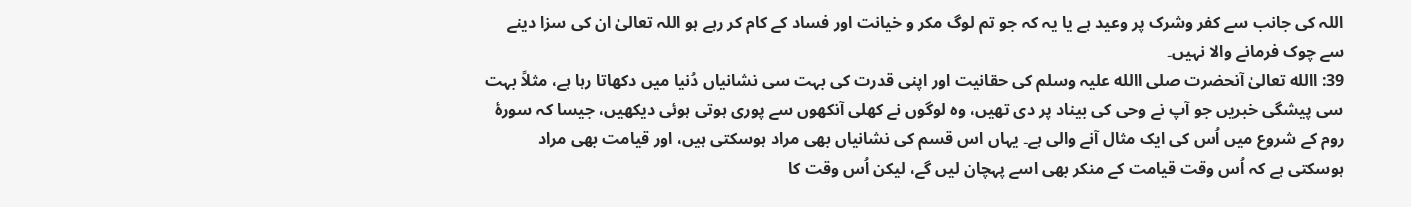اللہ کی جانب سے کفر وشرک پر وعید ہے یا یہ کہ جو تم لوگ مکر و خیانت اور فساد کے کام کر رہے ہو اللہ تعالیٰ ان کی سزا دینے سے چوک فرمانے والا نہیں۔
39: االله تعالیٰ آنحضرت صلی االله علیہ وسلم کی حقانیت اور اپنی قدرت کی بہت سی نشانیاں دُنیا میں دکھاتا رہا ہے، مثلاً بہت سی پیشگی خبریں جو آپ نے وحی کی بیناد پر دی تھیں، وہ لوگوں نے کھلی آنکھوں سے پوری ہوتی ہوئی دیکھیں، جیسا کہ سورۂ روم کے شروع میں اُس کی ایک مثال آنے والی ہے۔ یہاں اس قسم کی نشانیاں بھی مراد ہوسکتی ہیں، اور قیامت بھی مراد ہوسکتی ہے کہ اُس وقت قیامت کے منکر بھی اسے پہچان لیں گے، لیکن اُس وقت کا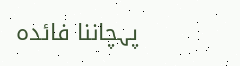پہچاننا فائدہ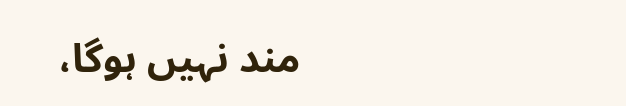مند نہیں ہوگا،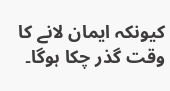کیونکہ ایمان لانے کا وقت گذر چکا ہوگا۔